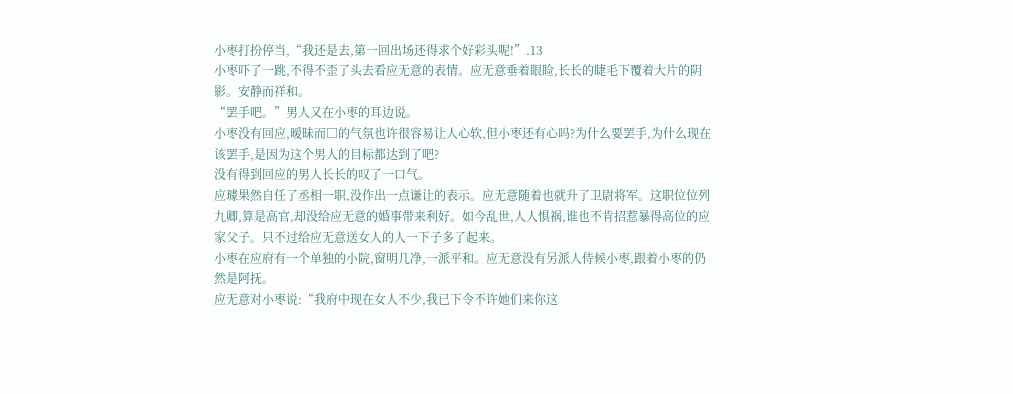小枣打扮停当,“我还是去,第一回出场还得求个好彩头呢!”.13
小枣吓了一跳,不得不歪了头去看应无意的表情。应无意垂着眼睑,长长的睫毛下覆着大片的阴影。安静而祥和。
“罢手吧。”男人又在小枣的耳边说。
小枣没有回应,暧昧而□的气氛也许很容易让人心软,但小枣还有心吗?为什么要罢手,为什么现在该罢手,是因为这个男人的目标都达到了吧?
没有得到回应的男人长长的叹了一口气。
应璩果然自任了丞相一职,没作出一点谦让的表示。应无意随着也就升了卫尉将军。这职位位列九卿,算是高官,却没给应无意的婚事带来利好。如今乱世,人人惧祸,谁也不肯招惹暴得高位的应家父子。只不过给应无意送女人的人一下子多了起来。
小枣在应府有一个单独的小院,窗明几净,一派平和。应无意没有另派人侍候小枣,跟着小枣的仍然是阿抚。
应无意对小枣说:“我府中现在女人不少,我已下令不许她们来你这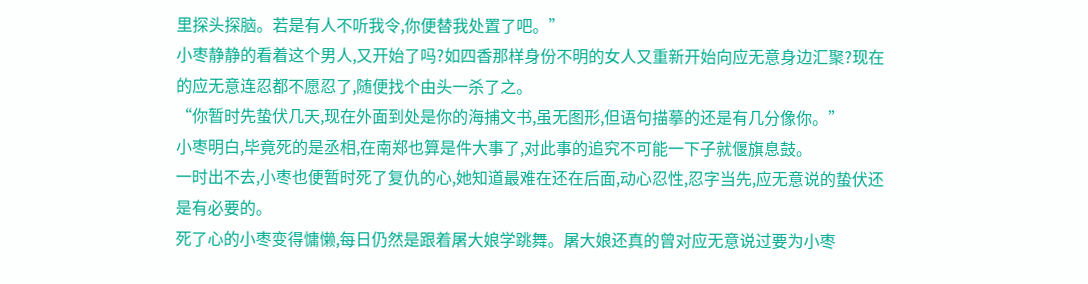里探头探脑。若是有人不听我令,你便替我处置了吧。”
小枣静静的看着这个男人,又开始了吗?如四香那样身份不明的女人又重新开始向应无意身边汇聚?现在的应无意连忍都不愿忍了,随便找个由头一杀了之。
“你暂时先蛰伏几天,现在外面到处是你的海捕文书,虽无图形,但语句描摹的还是有几分像你。”
小枣明白,毕竟死的是丞相,在南郑也算是件大事了,对此事的追究不可能一下子就偃旗息鼓。
一时出不去,小枣也便暂时死了复仇的心,她知道最难在还在后面,动心忍性,忍字当先,应无意说的蛰伏还是有必要的。
死了心的小枣变得慵懒,每日仍然是跟着屠大娘学跳舞。屠大娘还真的曾对应无意说过要为小枣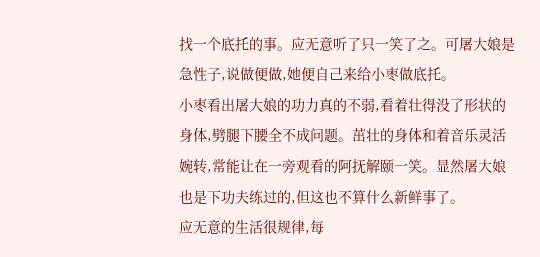找一个底托的事。应无意听了只一笑了之。可屠大娘是急性子,说做便做,她便自己来给小枣做底托。
小枣看出屠大娘的功力真的不弱,看着壮得没了形状的身体,劈腿下腰全不成问题。茁壮的身体和着音乐灵活婉转,常能让在一旁观看的阿抚解颐一笑。显然屠大娘也是下功夫练过的,但这也不算什么新鲜事了。
应无意的生活很规律,每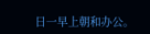日一早上朝和办公。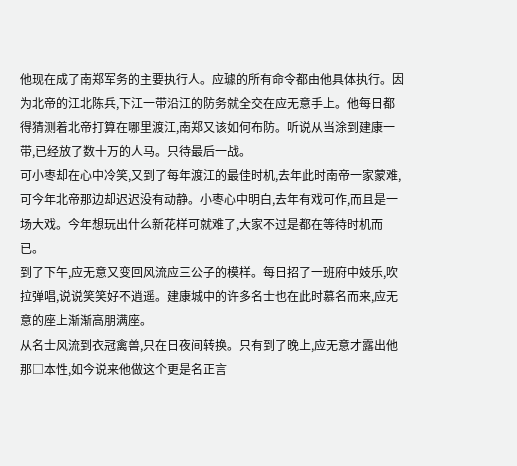他现在成了南郑军务的主要执行人。应璩的所有命令都由他具体执行。因为北帝的江北陈兵,下江一带沿江的防务就全交在应无意手上。他每日都得猜测着北帝打算在哪里渡江,南郑又该如何布防。听说从当涂到建康一带,已经放了数十万的人马。只待最后一战。
可小枣却在心中冷笑,又到了每年渡江的最佳时机,去年此时南帝一家蒙难,可今年北帝那边却迟迟没有动静。小枣心中明白,去年有戏可作,而且是一场大戏。今年想玩出什么新花样可就难了,大家不过是都在等待时机而已。
到了下午,应无意又变回风流应三公子的模样。每日招了一班府中妓乐,吹拉弹唱,说说笑笑好不逍遥。建康城中的许多名士也在此时慕名而来,应无意的座上渐渐高朋满座。
从名士风流到衣冠禽兽,只在日夜间转换。只有到了晚上,应无意才露出他那□本性,如今说来他做这个更是名正言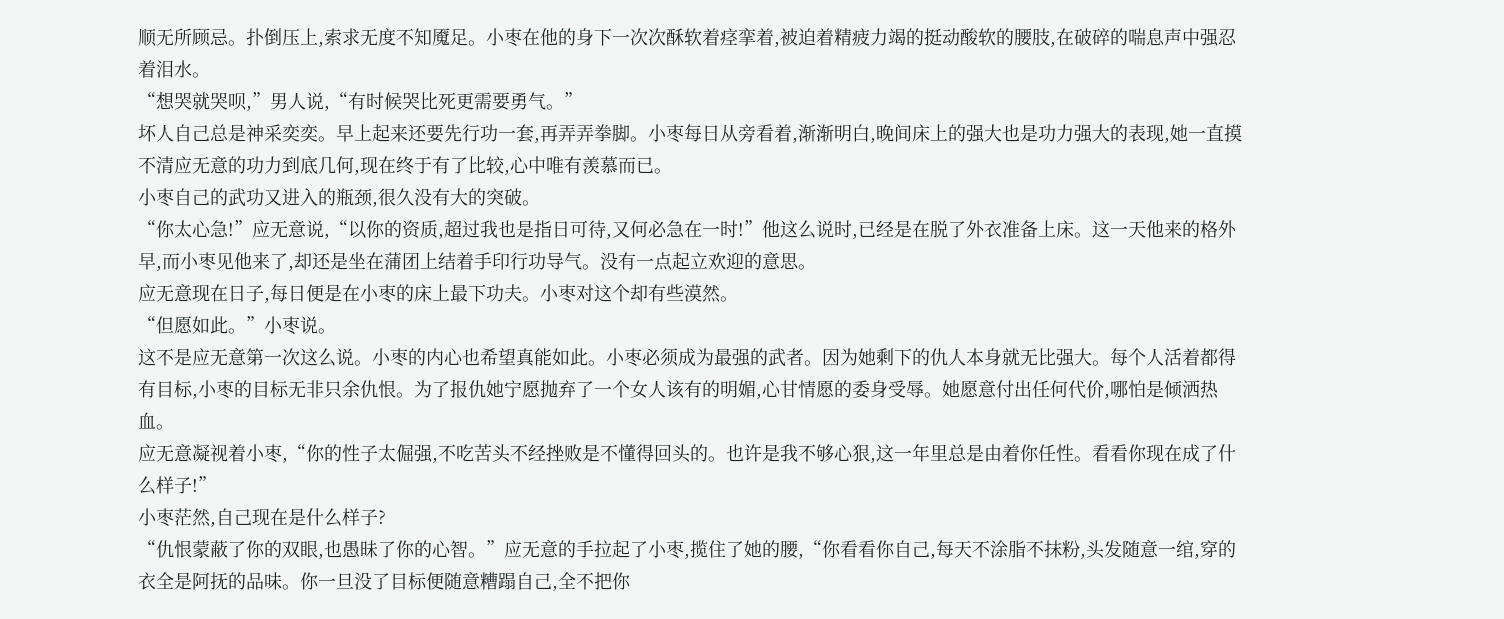顺无所顾忌。扑倒压上,索求无度不知魇足。小枣在他的身下一次次酥软着痉挛着,被迫着精疲力竭的挺动酸软的腰肢,在破碎的喘息声中强忍着泪水。
“想哭就哭呗,”男人说,“有时候哭比死更需要勇气。”
坏人自己总是神采奕奕。早上起来还要先行功一套,再弄弄拳脚。小枣每日从旁看着,渐渐明白,晚间床上的强大也是功力强大的表现,她一直摸不清应无意的功力到底几何,现在终于有了比较,心中唯有羡慕而已。
小枣自己的武功又进入的瓶颈,很久没有大的突破。
“你太心急!”应无意说,“以你的资质,超过我也是指日可待,又何必急在一时!”他这么说时,已经是在脱了外衣准备上床。这一天他来的格外早,而小枣见他来了,却还是坐在蒲团上结着手印行功导气。没有一点起立欢迎的意思。
应无意现在日子,每日便是在小枣的床上最下功夫。小枣对这个却有些漠然。
“但愿如此。”小枣说。
这不是应无意第一次这么说。小枣的内心也希望真能如此。小枣必须成为最强的武者。因为她剩下的仇人本身就无比强大。每个人活着都得有目标,小枣的目标无非只余仇恨。为了报仇她宁愿抛弃了一个女人该有的明媚,心甘情愿的委身受辱。她愿意付出任何代价,哪怕是倾洒热血。
应无意凝视着小枣,“你的性子太倔强,不吃苦头不经挫败是不懂得回头的。也许是我不够心狠,这一年里总是由着你任性。看看你现在成了什么样子!”
小枣茫然,自己现在是什么样子?
“仇恨蒙蔽了你的双眼,也愚昧了你的心智。”应无意的手拉起了小枣,揽住了她的腰,“你看看你自己,每天不涂脂不抹粉,头发随意一绾,穿的衣全是阿抚的品味。你一旦没了目标便随意糟蹋自己,全不把你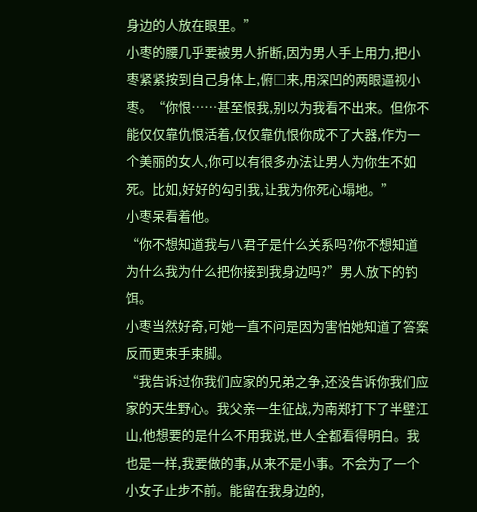身边的人放在眼里。”
小枣的腰几乎要被男人折断,因为男人手上用力,把小枣紧紧按到自己身体上,俯□来,用深凹的两眼逼视小枣。“你恨……甚至恨我,别以为我看不出来。但你不能仅仅靠仇恨活着,仅仅靠仇恨你成不了大器,作为一个美丽的女人,你可以有很多办法让男人为你生不如死。比如,好好的勾引我,让我为你死心塌地。”
小枣呆看着他。
“你不想知道我与八君子是什么关系吗?你不想知道为什么我为什么把你接到我身边吗?”男人放下的钓饵。
小枣当然好奇,可她一直不问是因为害怕她知道了答案反而更束手束脚。
“我告诉过你我们应家的兄弟之争,还没告诉你我们应家的天生野心。我父亲一生征战,为南郑打下了半壁江山,他想要的是什么不用我说,世人全都看得明白。我也是一样,我要做的事,从来不是小事。不会为了一个小女子止步不前。能留在我身边的,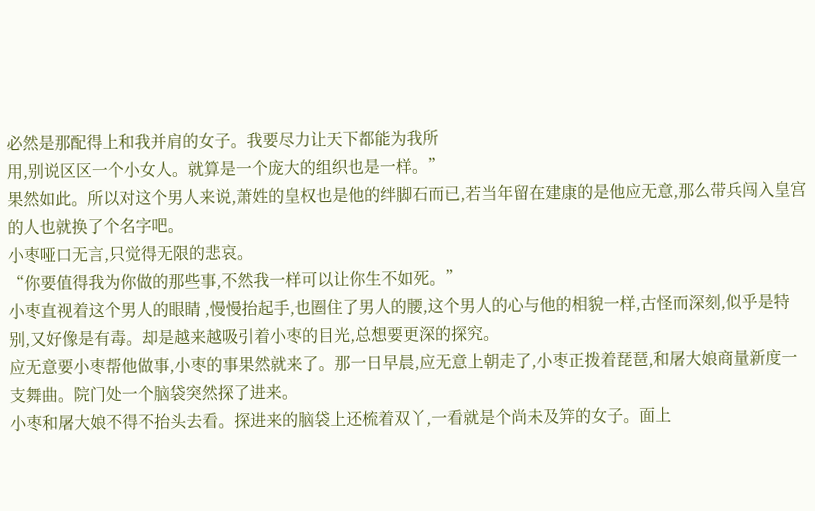必然是那配得上和我并肩的女子。我要尽力让天下都能为我所
用,别说区区一个小女人。就算是一个庞大的组织也是一样。”
果然如此。所以对这个男人来说,萧姓的皇权也是他的绊脚石而已,若当年留在建康的是他应无意,那么带兵闯入皇宫的人也就换了个名字吧。
小枣哑口无言,只觉得无限的悲哀。
“你要值得我为你做的那些事,不然我一样可以让你生不如死。”
小枣直视着这个男人的眼睛 ,慢慢抬起手,也圈住了男人的腰,这个男人的心与他的相貌一样,古怪而深刻,似乎是特别,又好像是有毒。却是越来越吸引着小枣的目光,总想要更深的探究。
应无意要小枣帮他做事,小枣的事果然就来了。那一日早晨,应无意上朝走了,小枣正拨着琵琶,和屠大娘商量新度一支舞曲。院门处一个脑袋突然探了进来。
小枣和屠大娘不得不抬头去看。探进来的脑袋上还梳着双丫,一看就是个尚未及笄的女子。面上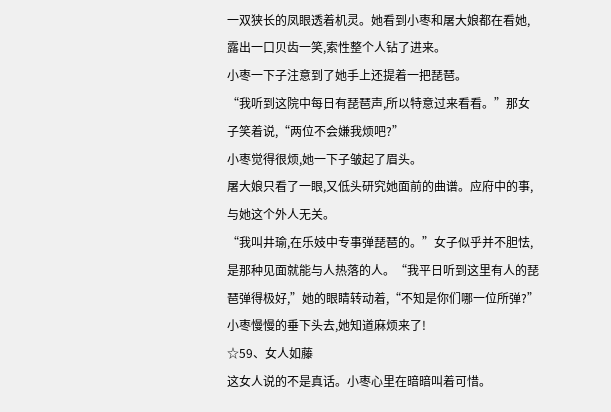一双狭长的凤眼透着机灵。她看到小枣和屠大娘都在看她,露出一口贝齿一笑,索性整个人钻了进来。
小枣一下子注意到了她手上还提着一把琵琶。
“我听到这院中每日有琵琶声,所以特意过来看看。”那女子笑着说,“两位不会嫌我烦吧?”
小枣觉得很烦,她一下子皱起了眉头。
屠大娘只看了一眼,又低头研究她面前的曲谱。应府中的事,与她这个外人无关。
“我叫井瑜,在乐妓中专事弹琵琶的。”女子似乎并不胆怯,是那种见面就能与人热落的人。“我平日听到这里有人的琵琶弹得极好,”她的眼睛转动着,“不知是你们哪一位所弹?”
小枣慢慢的垂下头去,她知道麻烦来了!
☆59、女人如藤
这女人说的不是真话。小枣心里在暗暗叫着可惜。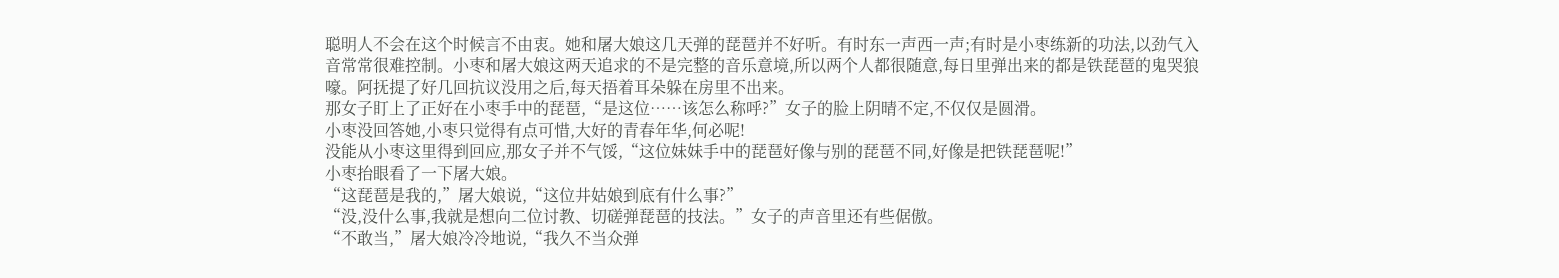聪明人不会在这个时候言不由衷。她和屠大娘这几天弹的琵琶并不好听。有时东一声西一声;有时是小枣练新的功法,以劲气入音常常很难控制。小枣和屠大娘这两天追求的不是完整的音乐意境,所以两个人都很随意,每日里弹出来的都是铁琵琶的鬼哭狼嚎。阿抚提了好几回抗议没用之后,每天捂着耳朵躲在房里不出来。
那女子盯上了正好在小枣手中的琵琶,“是这位……该怎么称呼?”女子的脸上阴晴不定,不仅仅是圆滑。
小枣没回答她,小枣只觉得有点可惜,大好的青春年华,何必呢!
没能从小枣这里得到回应,那女子并不气馁,“这位妹妹手中的琵琶好像与别的琵琶不同,好像是把铁琵琶呢!”
小枣抬眼看了一下屠大娘。
“这琵琶是我的,”屠大娘说,“这位井姑娘到底有什么事?”
“没,没什么事,我就是想向二位讨教、切磋弹琵琶的技法。”女子的声音里还有些倨傲。
“不敢当,”屠大娘冷冷地说,“我久不当众弹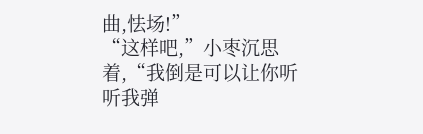曲,怯场!”
“这样吧,”小枣沉思着,“我倒是可以让你听听我弹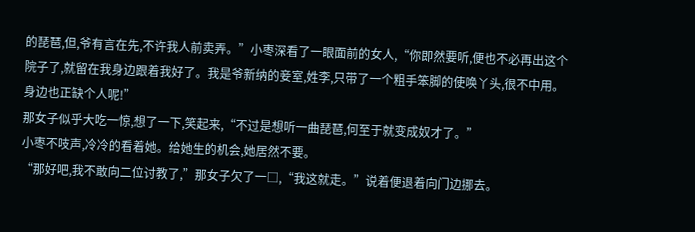的琵琶,但,爷有言在先,不许我人前卖弄。”小枣深看了一眼面前的女人,“你即然要听,便也不必再出这个院子了,就留在我身边跟着我好了。我是爷新纳的妾室,姓李,只带了一个粗手笨脚的使唤丫头,很不中用。身边也正缺个人呢!”
那女子似乎大吃一惊,想了一下,笑起来,“不过是想听一曲琵琶,何至于就变成奴才了。”
小枣不吱声,冷冷的看着她。给她生的机会,她居然不要。
“那好吧,我不敢向二位讨教了,”那女子欠了一□,“我这就走。”说着便退着向门边挪去。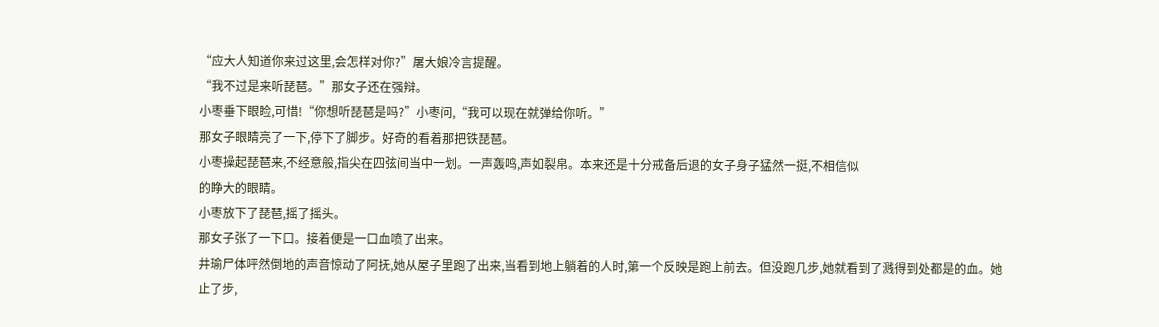“应大人知道你来过这里,会怎样对你?”屠大娘冷言提醒。
“我不过是来听琵琶。”那女子还在强辩。
小枣垂下眼睑,可惜!“你想听琵琶是吗?”小枣问,“我可以现在就弹给你听。”
那女子眼睛亮了一下,停下了脚步。好奇的看着那把铁琵琶。
小枣操起琵琶来,不经意般,指尖在四弦间当中一划。一声轰鸣,声如裂帛。本来还是十分戒备后退的女子身子猛然一挺,不相信似
的睁大的眼睛。
小枣放下了琵琶,摇了摇头。
那女子张了一下口。接着便是一口血喷了出来。
井瑜尸体呯然倒地的声音惊动了阿抚,她从屋子里跑了出来,当看到地上躺着的人时,第一个反映是跑上前去。但没跑几步,她就看到了溅得到处都是的血。她止了步,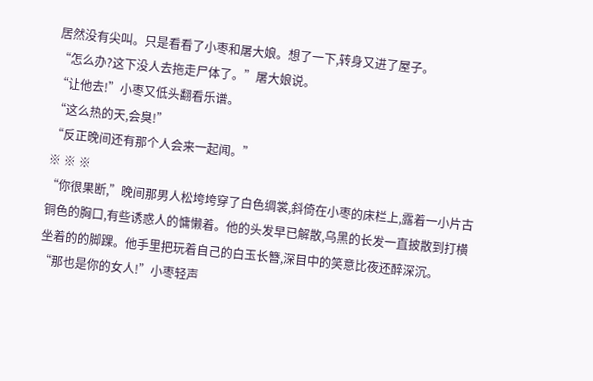居然没有尖叫。只是看看了小枣和屠大娘。想了一下,转身又进了屋子。
“怎么办?这下没人去拖走尸体了。”屠大娘说。
“让他去!”小枣又低头翻看乐谱。
“这么热的天,会臭!”
“反正晚间还有那个人会来一起闻。”
※ ※ ※
“你很果断,”晚间那男人松垮垮穿了白色绸裳,斜倚在小枣的床栏上,露着一小片古铜色的胸口,有些诱惑人的慵懒着。他的头发早已解散,乌黑的长发一直披散到打横坐着的的脚踝。他手里把玩着自己的白玉长簪,深目中的笑意比夜还醉深沉。
“那也是你的女人!”小枣轻声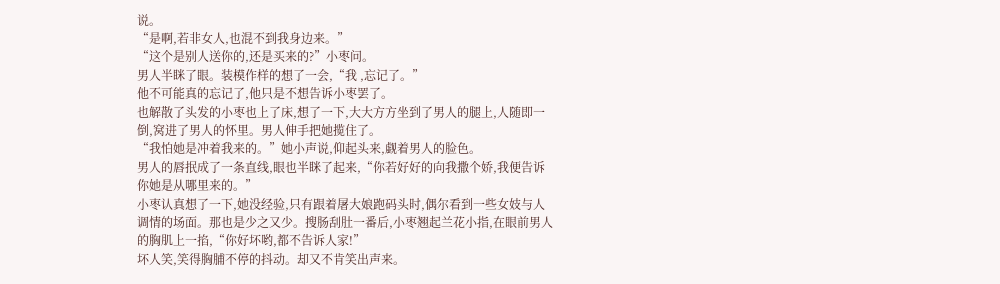说。
“是啊,若非女人,也混不到我身边来。”
“这个是别人送你的,还是买来的?”小枣问。
男人半眯了眼。装模作样的想了一会,“我 ,忘记了。”
他不可能真的忘记了,他只是不想告诉小枣罢了。
也解散了头发的小枣也上了床,想了一下,大大方方坐到了男人的腿上,人随即一倒,窝进了男人的怀里。男人伸手把她揽住了。
“我怕她是冲着我来的。”她小声说,仰起头来,觑着男人的脸色。
男人的唇抿成了一条直线,眼也半眯了起来,“你若好好的向我撒个娇,我便告诉你她是从哪里来的。”
小枣认真想了一下,她没经验,只有跟着屠大娘跑码头时,偶尔看到一些女妓与人调情的场面。那也是少之又少。搜肠刮肚一番后,小枣翘起兰花小指,在眼前男人的胸肌上一掐,“你好坏哟,都不告诉人家!”
坏人笑,笑得胸脯不停的抖动。却又不肯笑出声来。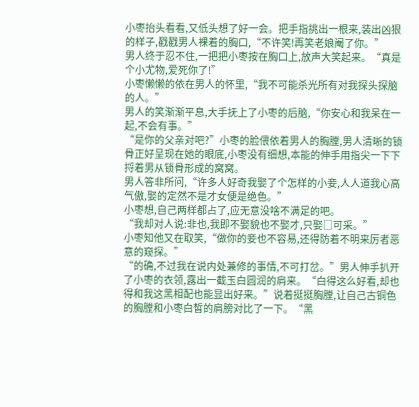小枣抬头看看,又低头想了好一会。把手指挑出一根来,装出凶狠的样子,戳戳男人裸着的胸口,“不许笑!再笑老娘阉了你。”
男人终于忍不住,一把把小枣按在胸口上,放声大笑起来。“真是个小尤物,爱死你了!”
小枣懒懒的依在男人的怀里,“我不可能杀光所有对我探头探脑的人。”
男人的笑渐渐平息,大手抚上了小枣的后脑,“你安心和我呆在一起,不会有事。”
“是你的父亲对吧?”小枣的脸偎依着男人的胸膛,男人清晰的锁骨正好呈现在她的眼底,小枣没有细想,本能的伸手用指尖一下下捋着男从锁骨形成的窝窝。
男人答非所问,“许多人好奇我娶了个怎样的小妾,人人道我心高气傲,娶的定然不是才女便是绝色。”
小枣想,自己两样都占了,应无意没啥不满足的吧。
“我却对人说:非也,我即不娶貌也不娶才,只娶□可采。”
小枣知他又在取笑,“做你的妾也不容易,还得防着不明来厉者恶意的窥探。”
“的确,不过我在说内处兼修的事情,不可打岔。”男人伸手扒开了小枣的衣领,露出一截玉白圆润的肩来。“白得这么好看,却也得和我这黑相配也能显出好来。”说着挺挺胸膛,让自己古铜色的胸膛和小枣白皙的肩膀对比了一下。“黑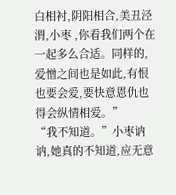白相衬,阴阳相合,美丑泾渭,小枣 ,你看我们两个在一起多么合适。同样的,爱憎之间也是如此,有恨也要会爱,要快意恩仇也得会纵情相爱。”
“我不知道。”小枣讷讷,她真的不知道,应无意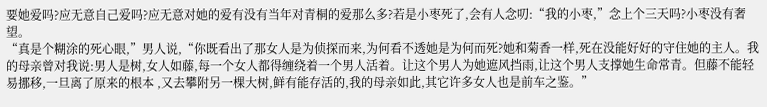要她爱吗?应无意自己爱吗?应无意对她的爱有没有当年对青桐的爱那么多?若是小枣死了,会有人念叨:“我的小枣,”念上个三天吗?小枣没有奢望。
“真是个糊涂的死心眼,”男人说,“你既看出了那女人是为侦探而来,为何看不透她是为何而死?她和菊香一样,死在没能好好的守住她的主人。我的母亲曾对我说:男人是树,女人如藤,每一个女人都得缠绕着一个男人活着。让这个男人为她遮风挡雨,让这个男人支撑她生命常青。但藤不能轻易挪移,一旦离了原来的根本 ,又去攀附另一棵大树,鲜有能存活的,我的母亲如此,其它许多女人也是前车之鉴。”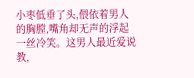小枣低垂了头,偎依着男人的胸膛,嘴角却无声的浮起一丝冷笑。这男人最近爱说教,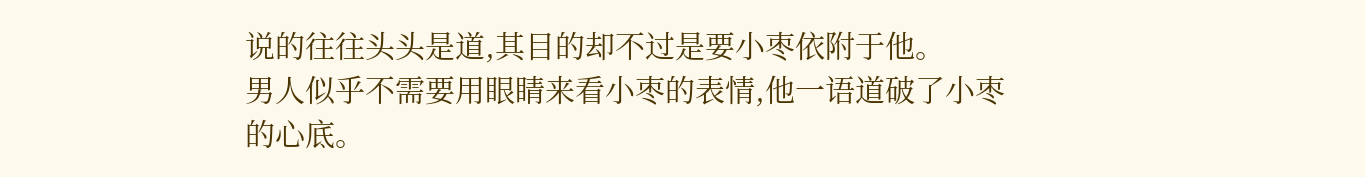说的往往头头是道,其目的却不过是要小枣依附于他。
男人似乎不需要用眼睛来看小枣的表情,他一语道破了小枣的心底。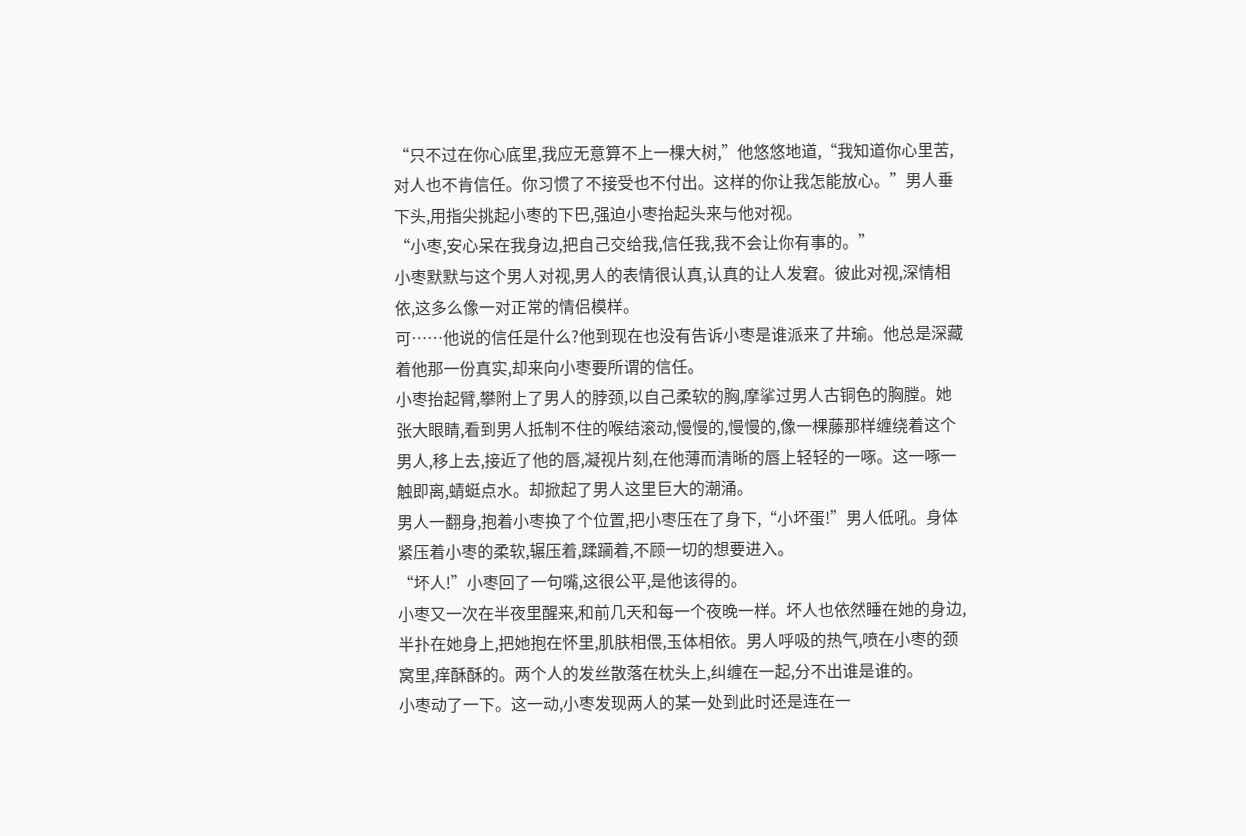“只不过在你心底里,我应无意算不上一棵大树,”他悠悠地道,“我知道你心里苦,对人也不肯信任。你习惯了不接受也不付出。这样的你让我怎能放心。”男人垂下头,用指尖挑起小枣的下巴,强迫小枣抬起头来与他对视。
“小枣,安心呆在我身边,把自己交给我,信任我,我不会让你有事的。”
小枣默默与这个男人对视,男人的表情很认真,认真的让人发窘。彼此对视,深情相依,这多么像一对正常的情侣模样。
可……他说的信任是什么?他到现在也没有告诉小枣是谁派来了井瑜。他总是深藏着他那一份真实,却来向小枣要所谓的信任。
小枣抬起臂,攀附上了男人的脖颈,以自己柔软的胸,摩挲过男人古铜色的胸膛。她张大眼睛,看到男人抵制不住的喉结滚动,慢慢的,慢慢的,像一棵藤那样缠绕着这个男人,移上去,接近了他的唇,凝视片刻,在他薄而清晰的唇上轻轻的一啄。这一啄一触即离,蜻蜓点水。却掀起了男人这里巨大的潮涌。
男人一翻身,抱着小枣换了个位置,把小枣压在了身下,“小坏蛋!”男人低吼。身体紧压着小枣的柔软,辗压着,蹂躏着,不顾一切的想要进入。
“坏人!”小枣回了一句嘴,这很公平,是他该得的。
小枣又一次在半夜里醒来,和前几天和每一个夜晚一样。坏人也依然睡在她的身边,半扑在她身上,把她抱在怀里,肌肤相偎,玉体相依。男人呼吸的热气,喷在小枣的颈窝里,痒酥酥的。两个人的发丝散落在枕头上,纠缠在一起,分不出谁是谁的。
小枣动了一下。这一动,小枣发现两人的某一处到此时还是连在一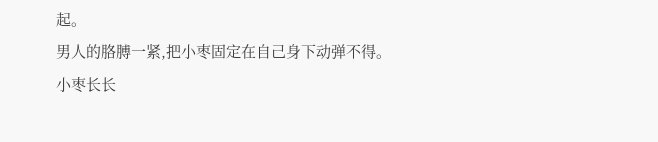起。
男人的胳膊一紧,把小枣固定在自己身下动弹不得。
小枣长长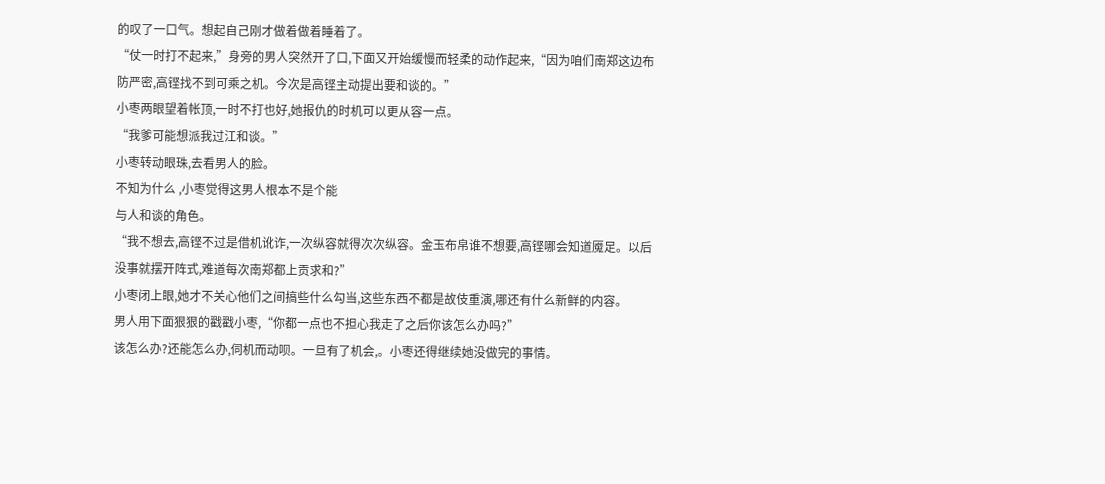的叹了一口气。想起自己刚才做着做着睡着了。
“仗一时打不起来,”身旁的男人突然开了口,下面又开始缓慢而轻柔的动作起来,“因为咱们南郑这边布防严密,高铿找不到可乘之机。今次是高铿主动提出要和谈的。”
小枣两眼望着帐顶,一时不打也好,她报仇的时机可以更从容一点。
“我爹可能想派我过江和谈。”
小枣转动眼珠,去看男人的脸。
不知为什么 ,小枣觉得这男人根本不是个能
与人和谈的角色。
“我不想去,高铿不过是借机讹诈,一次纵容就得次次纵容。金玉布帛谁不想要,高铿哪会知道魇足。以后没事就摆开阵式,难道每次南郑都上贡求和?”
小枣闭上眼,她才不关心他们之间搞些什么勾当,这些东西不都是故伎重演,哪还有什么新鲜的内容。
男人用下面狠狠的戳戳小枣,“你都一点也不担心我走了之后你该怎么办吗?”
该怎么办?还能怎么办,伺机而动呗。一旦有了机会,。小枣还得继续她没做完的事情。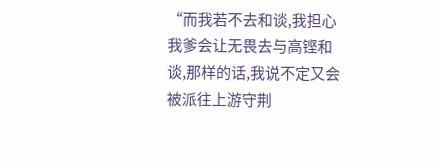“而我若不去和谈,我担心我爹会让无畏去与高铿和谈,那样的话,我说不定又会被派往上游守荆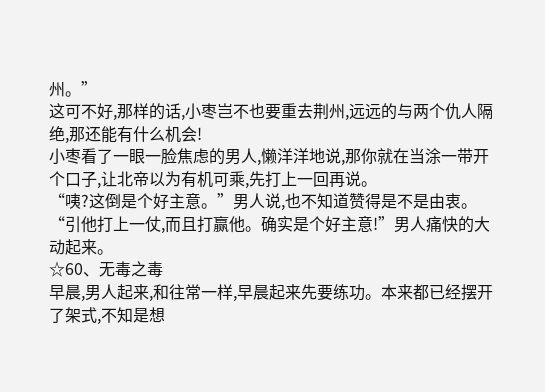州。”
这可不好,那样的话,小枣岂不也要重去荆州,远远的与两个仇人隔绝,那还能有什么机会!
小枣看了一眼一脸焦虑的男人,懒洋洋地说,那你就在当涂一带开个口子,让北帝以为有机可乘,先打上一回再说。
“咦?这倒是个好主意。”男人说,也不知道赞得是不是由衷。“引他打上一仗,而且打赢他。确实是个好主意!”男人痛快的大动起来。
☆60、无毒之毒
早晨,男人起来,和往常一样,早晨起来先要练功。本来都已经摆开了架式,不知是想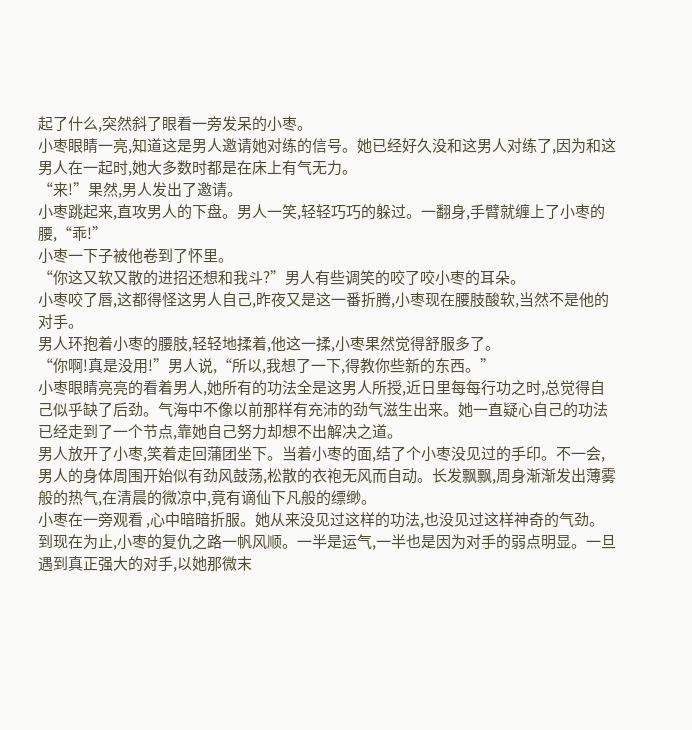起了什么,突然斜了眼看一旁发呆的小枣。
小枣眼睛一亮,知道这是男人邀请她对练的信号。她已经好久没和这男人对练了,因为和这男人在一起时,她大多数时都是在床上有气无力。
“来!”果然,男人发出了邀请。
小枣跳起来,直攻男人的下盘。男人一笑,轻轻巧巧的躲过。一翻身,手臂就缠上了小枣的腰,“乖!”
小枣一下子被他卷到了怀里。
“你这又软又散的进招还想和我斗?”男人有些调笑的咬了咬小枣的耳朵。
小枣咬了唇,这都得怪这男人自己,昨夜又是这一番折腾,小枣现在腰肢酸软,当然不是他的对手。
男人环抱着小枣的腰肢,轻轻地揉着,他这一揉,小枣果然觉得舒服多了。
“你啊!真是没用!”男人说,“所以,我想了一下,得教你些新的东西。”
小枣眼睛亮亮的看着男人,她所有的功法全是这男人所授,近日里每每行功之时,总觉得自己似乎缺了后劲。气海中不像以前那样有充沛的劲气滋生出来。她一直疑心自己的功法已经走到了一个节点,靠她自己努力却想不出解决之道。
男人放开了小枣,笑着走回蒲团坐下。当着小枣的面,结了个小枣没见过的手印。不一会,男人的身体周围开始似有劲风鼓荡,松散的衣袍无风而自动。长发飘飘,周身渐渐发出薄雾般的热气,在清晨的微凉中,竟有谪仙下凡般的缥缈。
小枣在一旁观看 ,心中暗暗折服。她从来没见过这样的功法,也没见过这样神奇的气劲。到现在为止,小枣的复仇之路一帆风顺。一半是运气,一半也是因为对手的弱点明显。一旦遇到真正强大的对手,以她那微末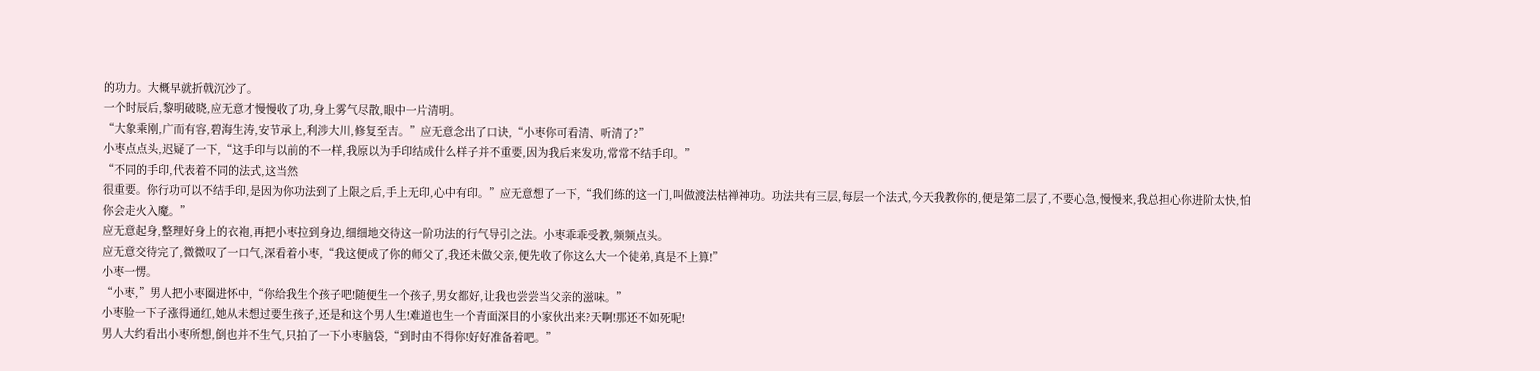的功力。大概早就折戟沉沙了。
一个时辰后,黎明破晓,应无意才慢慢收了功,身上雾气尽散,眼中一片清明。
“大象乘刚,广而有容,碧海生涛,安节承上,利涉大川,修复至吉。”应无意念出了口诀,“小枣你可看清、听清了?”
小枣点点头,迟疑了一下,“这手印与以前的不一样,我原以为手印结成什么样子并不重要,因为我后来发功,常常不结手印。”
“不同的手印,代表着不同的法式,这当然
很重要。你行功可以不结手印,是因为你功法到了上限之后,手上无印,心中有印。”应无意想了一下,“我们练的这一门,叫做渡法枯禅神功。功法共有三层,每层一个法式,今天我教你的,便是第二层了,不要心急,慢慢来,我总担心你进阶太快,怕你会走火入魔。”
应无意起身,整理好身上的衣袍,再把小枣拉到身边,细细地交待这一阶功法的行气导引之法。小枣乖乖受教,频频点头。
应无意交待完了,微微叹了一口气,深看着小枣,“我这便成了你的师父了,我还未做父亲,便先收了你这么大一个徒弟,真是不上算!”
小枣一愣。
“小枣,”男人把小枣圈进怀中,“你给我生个孩子吧!随便生一个孩子,男女都好,让我也尝尝当父亲的滋味。”
小枣脸一下子涨得通红,她从未想过要生孩子,还是和这个男人生!难道也生一个青面深目的小家伙出来?天啊!那还不如死呢!
男人大约看出小枣所想,倒也并不生气,只拍了一下小枣脑袋,“到时由不得你!好好准备着吧。”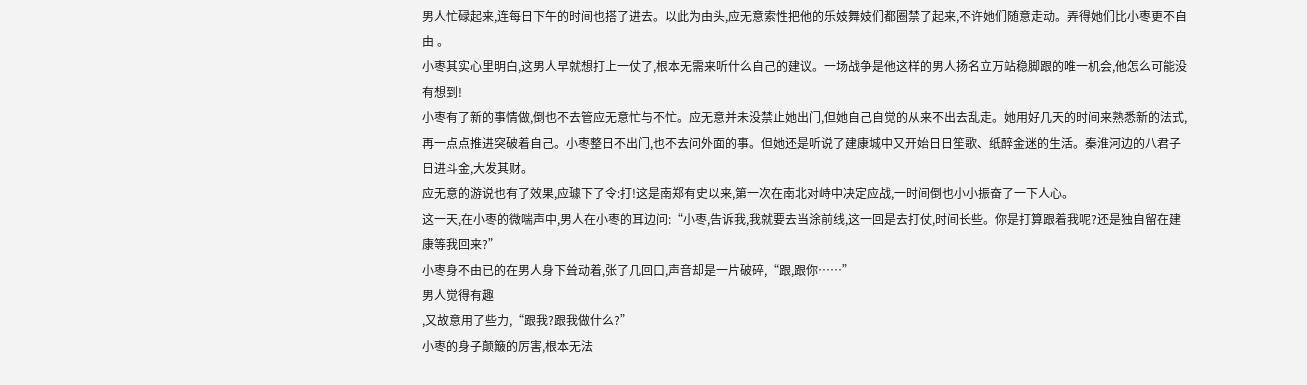男人忙碌起来,连每日下午的时间也搭了进去。以此为由头,应无意索性把他的乐妓舞妓们都圈禁了起来,不许她们随意走动。弄得她们比小枣更不自由 。
小枣其实心里明白,这男人早就想打上一仗了,根本无需来听什么自己的建议。一场战争是他这样的男人扬名立万站稳脚跟的唯一机会,他怎么可能没有想到!
小枣有了新的事情做,倒也不去管应无意忙与不忙。应无意并未没禁止她出门,但她自己自觉的从来不出去乱走。她用好几天的时间来熟悉新的法式,再一点点推进突破着自己。小枣整日不出门,也不去问外面的事。但她还是听说了建康城中又开始日日笙歌、纸醉金迷的生活。秦淮河边的八君子日进斗金,大发其财。
应无意的游说也有了效果,应璩下了令:打!这是南郑有史以来,第一次在南北对峙中决定应战,一时间倒也小小振奋了一下人心。
这一天,在小枣的微喘声中,男人在小枣的耳边问:“小枣,告诉我,我就要去当涂前线,这一回是去打仗,时间长些。你是打算跟着我呢?还是独自留在建康等我回来?”
小枣身不由已的在男人身下耸动着,张了几回口,声音却是一片破碎,“跟,跟你……”
男人觉得有趣
,又故意用了些力,“跟我?跟我做什么?”
小枣的身子颠簸的厉害,根本无法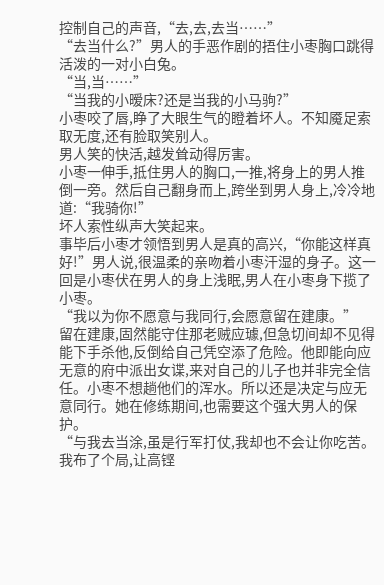控制自己的声音,“去,去,去当……”
“去当什么?”男人的手恶作剧的捂住小枣胸口跳得活泼的一对小白兔。
“当,当……”
“当我的小暧床?还是当我的小马驹?”
小枣咬了唇,睁了大眼生气的瞪着坏人。不知魇足索取无度,还有脸取笑别人。
男人笑的快活,越发耸动得厉害。
小枣一伸手,抵住男人的胸口,一推,将身上的男人推倒一旁。然后自己翻身而上,跨坐到男人身上,冷冷地道:“我骑你!”
坏人索性纵声大笑起来。
事毕后小枣才领悟到男人是真的高兴,“你能这样真好!”男人说,很温柔的亲吻着小枣汗湿的身子。这一回是小枣伏在男人的身上浅眠,男人在小枣身下揽了小枣。
“我以为你不愿意与我同行,会愿意留在建康。”
留在建康,固然能守住那老贼应璩,但急切间却不见得能下手杀他,反倒给自己凭空添了危险。他即能向应无意的府中派出女谍,来对自己的儿子也并非完全信任。小枣不想趟他们的浑水。所以还是决定与应无意同行。她在修练期间,也需要这个强大男人的保护。
“与我去当涂,虽是行军打仗,我却也不会让你吃苦。我布了个局,让高铿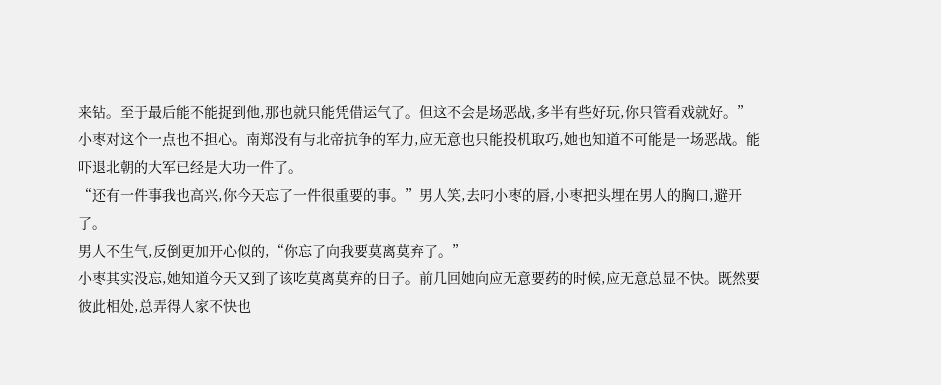来钻。至于最后能不能捉到他,那也就只能凭借运气了。但这不会是场恶战,多半有些好玩,你只管看戏就好。”
小枣对这个一点也不担心。南郑没有与北帝抗争的军力,应无意也只能投机取巧,她也知道不可能是一场恶战。能吓退北朝的大军已经是大功一件了。
“还有一件事我也高兴,你今天忘了一件很重要的事。”男人笑,去叼小枣的唇,小枣把头埋在男人的胸口,避开了。
男人不生气,反倒更加开心似的,“你忘了向我要莫离莫弃了。”
小枣其实没忘,她知道今天又到了该吃莫离莫弃的日子。前几回她向应无意要药的时候,应无意总显不快。既然要彼此相处,总弄得人家不快也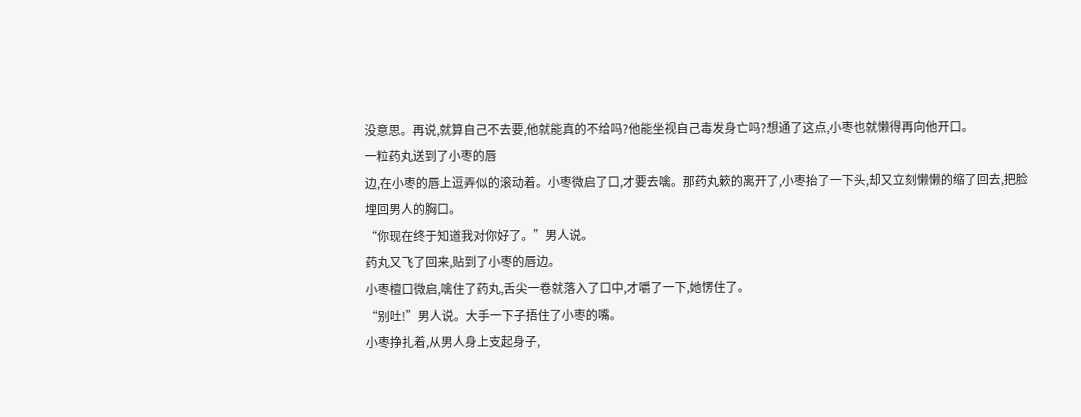没意思。再说,就算自己不去要,他就能真的不给吗?他能坐视自己毒发身亡吗?想通了这点,小枣也就懒得再向他开口。
一粒药丸送到了小枣的唇
边,在小枣的唇上逗弄似的滚动着。小枣微启了口,才要去噙。那药丸簌的离开了,小枣抬了一下头,却又立刻懒懒的缩了回去,把脸埋回男人的胸口。
“你现在终于知道我对你好了。”男人说。
药丸又飞了回来,贴到了小枣的唇边。
小枣檀口微启,噙住了药丸,舌尖一卷就落入了口中,才嚼了一下,她愣住了。
“别吐!”男人说。大手一下子捂住了小枣的嘴。
小枣挣扎着,从男人身上支起身子,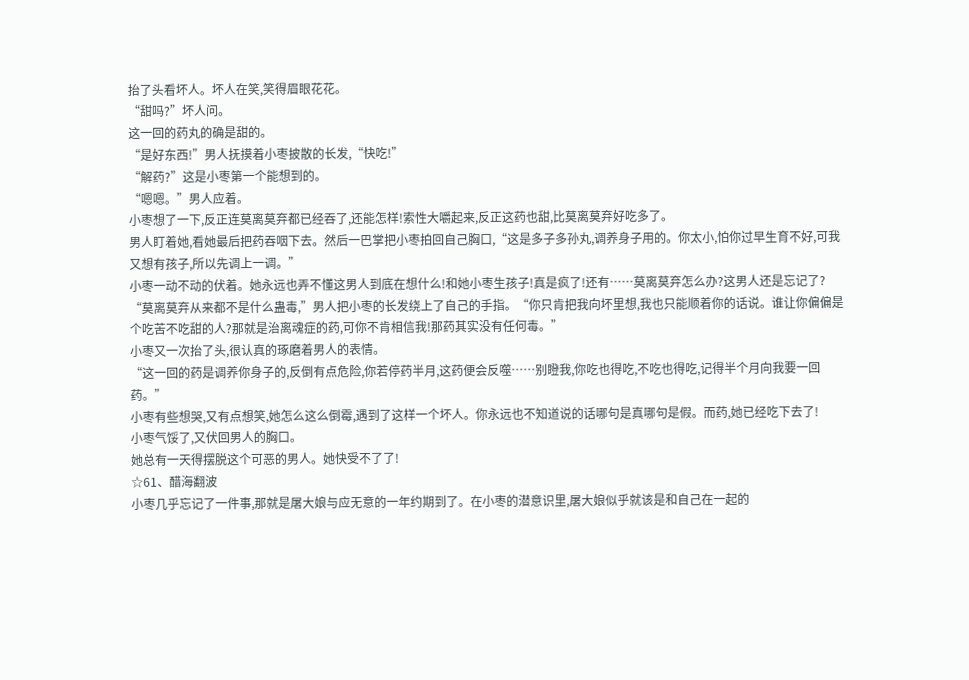抬了头看坏人。坏人在笑,笑得眉眼花花。
“甜吗?”坏人问。
这一回的药丸的确是甜的。
“是好东西!”男人抚摸着小枣披散的长发,“快吃!”
“解药?”这是小枣第一个能想到的。
“嗯嗯。”男人应着。
小枣想了一下,反正连莫离莫弃都已经吞了,还能怎样!索性大嚼起来,反正这药也甜,比莫离莫弃好吃多了。
男人盯着她,看她最后把药吞咽下去。然后一巴掌把小枣拍回自己胸口,“这是多子多孙丸,调养身子用的。你太小,怕你过早生育不好,可我又想有孩子,所以先调上一调。”
小枣一动不动的伏着。她永远也弄不懂这男人到底在想什么!和她小枣生孩子!真是疯了!还有……莫离莫弃怎么办?这男人还是忘记了?
“莫离莫弃从来都不是什么蛊毒,”男人把小枣的长发绕上了自己的手指。“你只肯把我向坏里想,我也只能顺着你的话说。谁让你偏偏是个吃苦不吃甜的人?那就是治离魂症的药,可你不肯相信我!那药其实没有任何毒。”
小枣又一次抬了头,很认真的琢磨着男人的表情。
“这一回的药是调养你身子的,反倒有点危险,你若停药半月,这药便会反噬……别瞪我,你吃也得吃,不吃也得吃,记得半个月向我要一回药。”
小枣有些想哭,又有点想笑,她怎么这么倒霉,遇到了这样一个坏人。你永远也不知道说的话哪句是真哪句是假。而药,她已经吃下去了!
小枣气馁了,又伏回男人的胸口。
她总有一天得摆脱这个可恶的男人。她快受不了了!
☆61、醋海翻波
小枣几乎忘记了一件事,那就是屠大娘与应无意的一年约期到了。在小枣的潜意识里,屠大娘似乎就该是和自己在一起的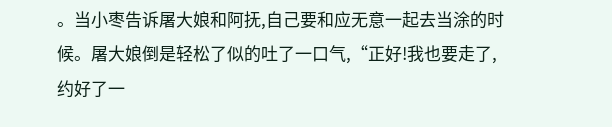。当小枣告诉屠大娘和阿抚,自己要和应无意一起去当涂的时候。屠大娘倒是轻松了似的吐了一口气,“正好!我也要走了,约好了一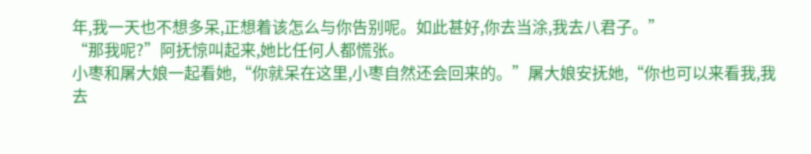年,我一天也不想多呆,正想着该怎么与你告别呢。如此甚好,你去当涂,我去八君子。”
“那我呢?”阿抚惊叫起来,她比任何人都慌张。
小枣和屠大娘一起看她,“你就呆在这里,小枣自然还会回来的。”屠大娘安抚她,“你也可以来看我,我去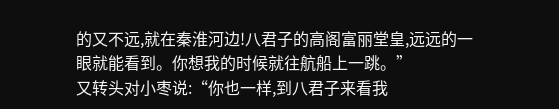的又不远,就在秦淮河边!八君子的高阁富丽堂皇,远远的一眼就能看到。你想我的时候就往航船上一跳。”
又转头对小枣说:“你也一样,到八君子来看我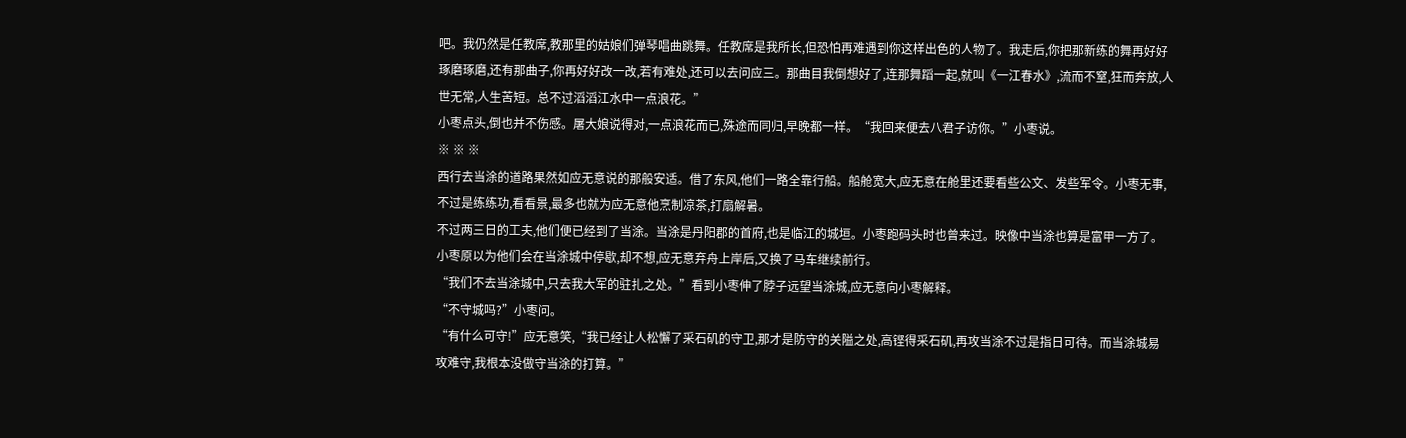吧。我仍然是任教席,教那里的姑娘们弹琴唱曲跳舞。任教席是我所长,但恐怕再难遇到你这样出色的人物了。我走后,你把那新练的舞再好好琢磨琢磨,还有那曲子,你再好好改一改,若有难处,还可以去问应三。那曲目我倒想好了,连那舞蹈一起,就叫《一江春水》,流而不窒,狂而奔放,人世无常,人生苦短。总不过滔滔江水中一点浪花。”
小枣点头,倒也并不伤感。屠大娘说得对,一点浪花而已,殊途而同归,早晚都一样。“我回来便去八君子访你。”小枣说。
※ ※ ※
西行去当涂的道路果然如应无意说的那般安适。借了东风,他们一路全靠行船。船舱宽大,应无意在舱里还要看些公文、发些军令。小枣无事,不过是练练功,看看景,最多也就为应无意他烹制凉茶,打扇解暑。
不过两三日的工夫,他们便已经到了当涂。当涂是丹阳郡的首府,也是临江的城垣。小枣跑码头时也曾来过。映像中当涂也算是富甲一方了。
小枣原以为他们会在当涂城中停歇,却不想,应无意弃舟上岸后,又换了马车继续前行。
“我们不去当涂城中,只去我大军的驻扎之处。”看到小枣伸了脖子远望当涂城,应无意向小枣解释。
“不守城吗?”小枣问。
“有什么可守!”应无意笑,“我已经让人松懈了采石矶的守卫,那才是防守的关隘之处,高铿得采石矶,再攻当涂不过是指日可待。而当涂城易攻难守,我根本没做守当涂的打算。”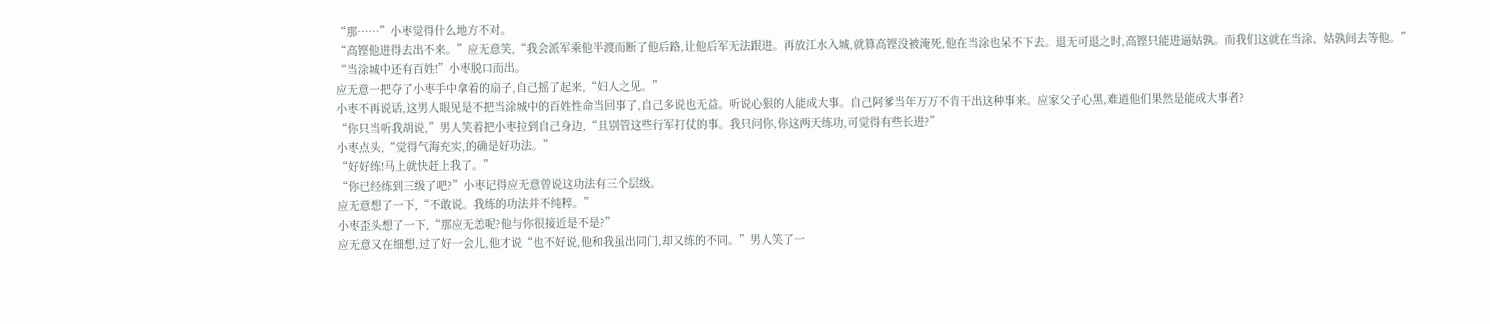“那……”小枣觉得什么地方不对。
“高铿他进得去出不来。”应无意笑,“我会派军乘他半渡而断了他后路,让他后军无法跟进。再放江水入城,就算高铿没被淹死,他在当涂也呆不下去。退无可退之时,高铿只能进逼姑孰。而我们这就在当涂、姑孰间去等他。”
“当涂城中还有百姓!”小枣脱口而出。
应无意一把夺了小枣手中拿着的扇子,自己摇了起来,“妇人之见。”
小枣不再说话,这男人眼见是不把当涂城中的百姓性命当回事了,自己多说也无益。听说心狠的人能成大事。自己阿爹当年万万不肯干出这种事来。应家父子心黑,难道他们果然是能成大事者?
“你只当听我胡说,”男人笑着把小枣拉到自己身边,“且别管这些行军打仗的事。我只问你,你这两天练功,可觉得有些长进?”
小枣点头,“觉得气海充实,的确是好功法。”
“好好练!马上就快赶上我了。”
“你已经练到三级了吧?”小枣记得应无意曾说这功法有三个层级。
应无意想了一下,“不敢说。我练的功法并不纯粹。”
小枣歪头想了一下,“那应无恙呢?他与你很接近是不是?”
应无意又在细想,过了好一会儿,他才说“也不好说,他和我虽出同门,却又练的不同。”男人笑了一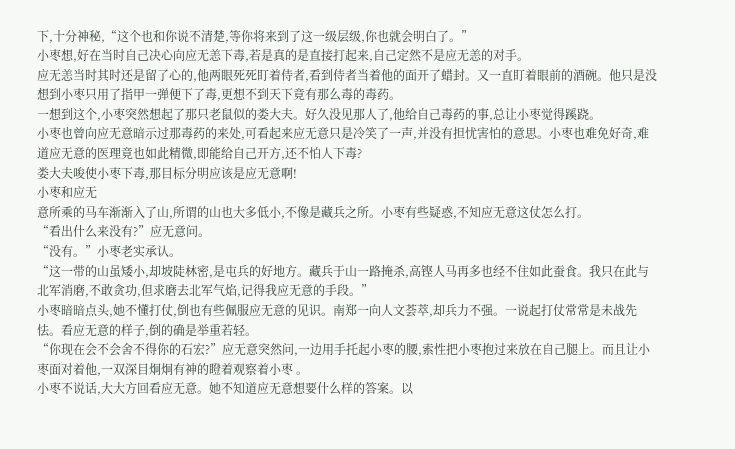下,十分神秘,“这个也和你说不清楚,等你将来到了这一级层级,你也就会明白了。”
小枣想,好在当时自己决心向应无恙下毒,若是真的是直接打起来,自己定然不是应无恙的对手。
应无恙当时其时还是留了心的,他两眼死死盯着侍者,看到侍者当着他的面开了蜡封。又一直盯着眼前的酒碗。他只是没想到小枣只用了指甲一弹便下了毒,更想不到天下竟有那么毒的毒药。
一想到这个,小枣突然想起了那只老鼠似的娄大夫。好久没见那人了,他给自己毒药的事,总让小枣觉得蹊跷。
小枣也曾向应无意暗示过那毒药的来处,可看起来应无意只是冷笑了一声,并没有担忧害怕的意思。小枣也难免好奇,难道应无意的医理竟也如此精微,即能给自己开方,还不怕人下毒?
娄大夫唆使小枣下毒,那目标分明应该是应无意啊!
小枣和应无
意所乘的马车渐渐入了山,所谓的山也大多低小,不像是藏兵之所。小枣有些疑惑,不知应无意这仗怎么打。
“看出什么来没有?”应无意问。
“没有。”小枣老实承认。
“这一带的山虽矮小,却坡陡林密,是屯兵的好地方。藏兵于山一路掩杀,高铿人马再多也经不住如此蚕食。我只在此与北军消磨,不敢贪功,但求磨去北军气焰,记得我应无意的手段。”
小枣暗暗点头,她不懂打仗,倒也有些佩服应无意的见识。南郑一向人文荟萃,却兵力不强。一说起打仗常常是未战先怯。看应无意的样子,倒的确是举重若轻。
“你现在会不会舍不得你的石宏?”应无意突然问,一边用手托起小枣的腰,索性把小枣抱过来放在自己腿上。而且让小枣面对着他,一双深目炯炯有神的瞪着观察着小枣 。
小枣不说话,大大方回看应无意。她不知道应无意想要什么样的答案。以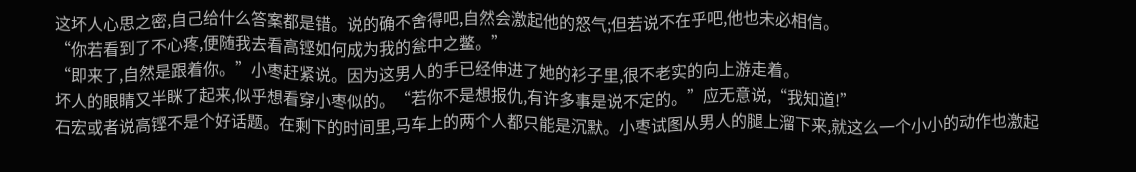这坏人心思之密,自己给什么答案都是错。说的确不舍得吧,自然会激起他的怒气;但若说不在乎吧,他也未必相信。
“你若看到了不心疼,便随我去看高铿如何成为我的瓮中之鳖。”
“即来了,自然是跟着你。”小枣赶紧说。因为这男人的手已经伸进了她的衫子里,很不老实的向上游走着。
坏人的眼睛又半眯了起来,似乎想看穿小枣似的。“若你不是想报仇,有许多事是说不定的。”应无意说,“我知道!”
石宏或者说高铿不是个好话题。在剩下的时间里,马车上的两个人都只能是沉默。小枣试图从男人的腿上溜下来,就这么一个小小的动作也激起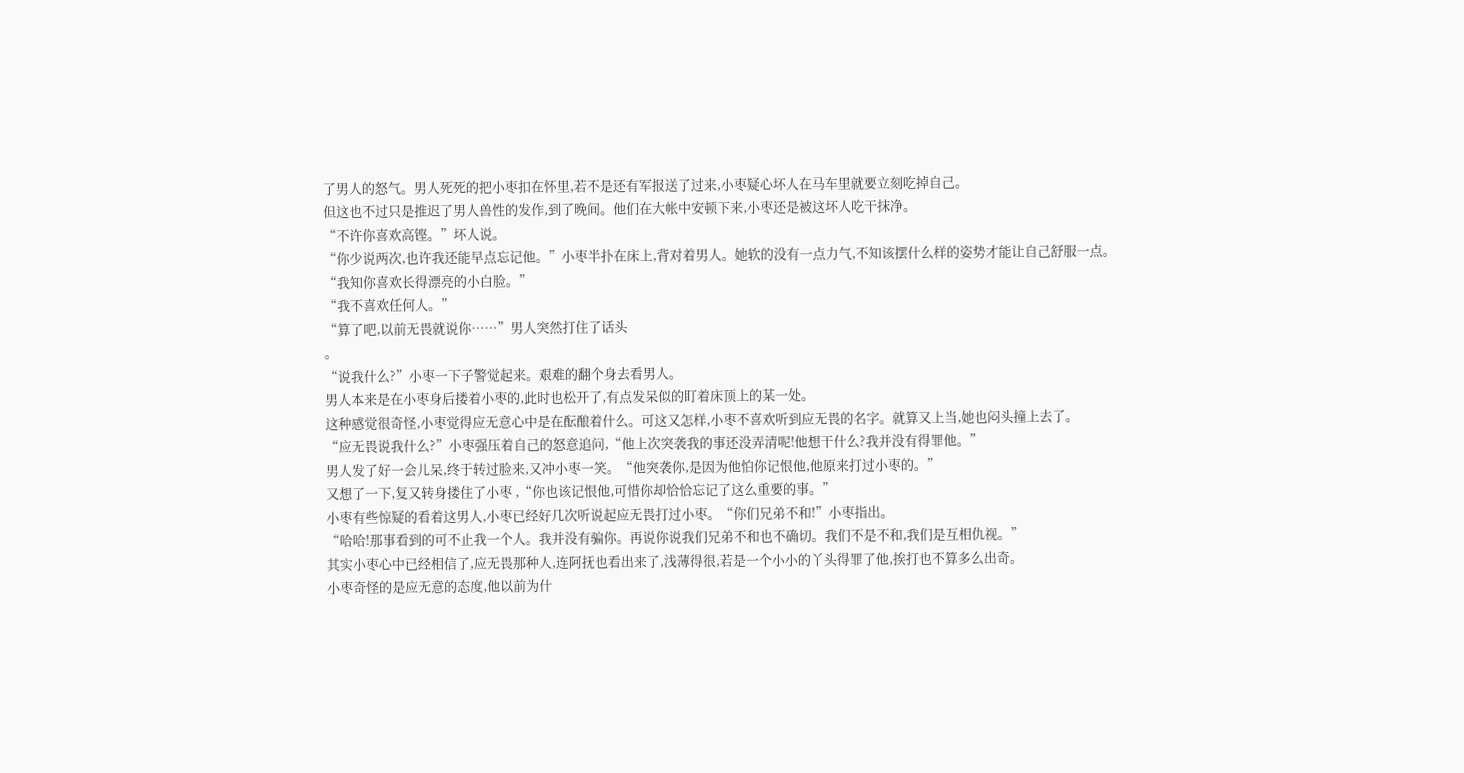了男人的怒气。男人死死的把小枣扣在怀里,若不是还有军报送了过来,小枣疑心坏人在马车里就要立刻吃掉自己。
但这也不过只是推迟了男人兽性的发作,到了晚间。他们在大帐中安顿下来,小枣还是被这坏人吃干抹净。
“不许你喜欢高铿。”坏人说。
“你少说两次,也许我还能早点忘记他。”小枣半扑在床上,背对着男人。她软的没有一点力气,不知该摆什么样的姿势才能让自己舒服一点。
“我知你喜欢长得漂亮的小白脸。”
“我不喜欢任何人。”
“算了吧,以前无畏就说你……”男人突然打住了话头
。
“说我什么?”小枣一下子警觉起来。艰难的翻个身去看男人。
男人本来是在小枣身后搂着小枣的,此时也松开了,有点发呆似的盯着床顶上的某一处。
这种感觉很奇怪,小枣觉得应无意心中是在酝酿着什么。可这又怎样,小枣不喜欢听到应无畏的名字。就算又上当,她也闷头撞上去了。
“应无畏说我什么?”小枣强压着自己的怒意追问,“他上次突袭我的事还没弄清呢!他想干什么?我并没有得罪他。”
男人发了好一会儿呆,终于转过脸来,又冲小枣一笑。“他突袭你,是因为他怕你记恨他,他原来打过小枣的。”
又想了一下,复又转身搂住了小枣 ,“你也该记恨他,可惜你却恰恰忘记了这么重要的事。”
小枣有些惊疑的看着这男人,小枣已经好几次听说起应无畏打过小枣。“你们兄弟不和!”小枣指出。
“哈哈!那事看到的可不止我一个人。我并没有骗你。再说你说我们兄弟不和也不确切。我们不是不和,我们是互相仇视。”
其实小枣心中已经相信了,应无畏那种人,连阿抚也看出来了,浅薄得很,若是一个小小的丫头得罪了他,挨打也不算多么出奇。
小枣奇怪的是应无意的态度,他以前为什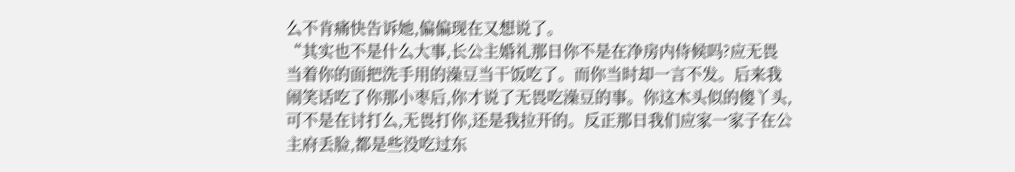么不肯痛快告诉她,偏偏现在又想说了。
“其实也不是什么大事,长公主婚礼那日你不是在净房内侍候吗?应无畏当着你的面把洗手用的澡豆当干饭吃了。而你当时却一言不发。后来我闹笑话吃了你那小枣后,你才说了无畏吃澡豆的事。你这木头似的傻丫头,可不是在讨打么,无畏打你,还是我拉开的。反正那日我们应家一家子在公主府丢脸,都是些没吃过东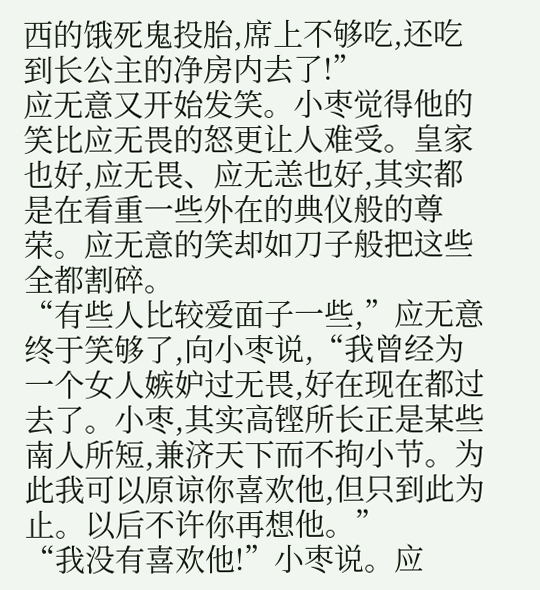西的饿死鬼投胎,席上不够吃,还吃到长公主的净房内去了!”
应无意又开始发笑。小枣觉得他的笑比应无畏的怒更让人难受。皇家也好,应无畏、应无恙也好,其实都是在看重一些外在的典仪般的尊荣。应无意的笑却如刀子般把这些全都割碎。
“有些人比较爱面子一些,”应无意终于笑够了,向小枣说,“我曾经为一个女人嫉妒过无畏,好在现在都过去了。小枣,其实高铿所长正是某些南人所短,兼济天下而不拘小节。为此我可以原谅你喜欢他,但只到此为止。以后不许你再想他。”
“我没有喜欢他!”小枣说。应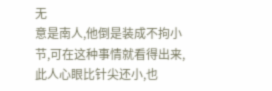无
意是南人,他倒是装成不拘小节,可在这种事情就看得出来,此人心眼比针尖还小,也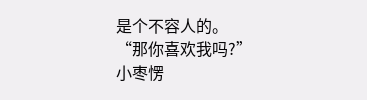是个不容人的。
“那你喜欢我吗?”
小枣愣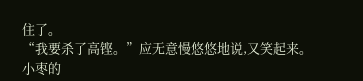住了。
“我要杀了高铿。”应无意慢悠悠地说,又笑起来。
小枣的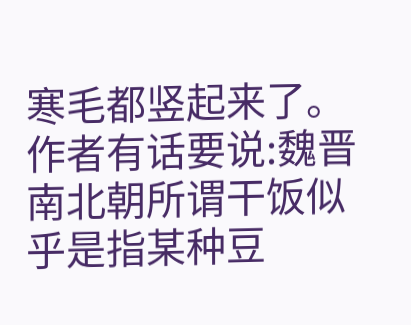寒毛都竖起来了。
作者有话要说:魏晋南北朝所谓干饭似乎是指某种豆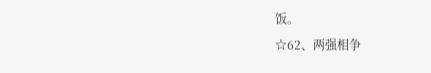饭。
☆62、两强相争